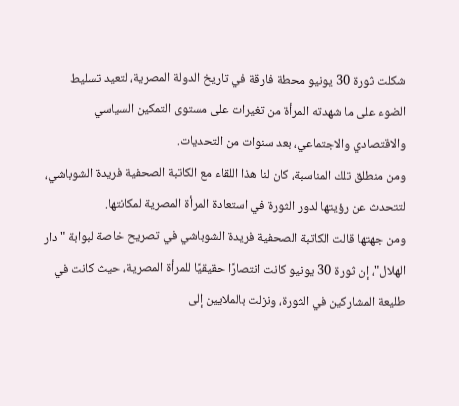شكلت ثورة 30 يونيو محطة فارقة في تاريخ الدولة المصرية، لتعيد تسليط الضوء على ما شهدته المرأة من تغيرات على مستوى التمكين السياسي والاقتصادي والاجتماعي، بعد سنوات من التحديات.
ومن منطلق تلك المناسبة، كان لنا هذا اللقاء مع الكاتبة الصحفية فريدة الشوباشي، لتتحدث عن رؤيتها لدور الثورة في استعادة المرأة المصرية لمكانتها.
ومن جهتها قالت الكاتبة الصحفية فريدة الشوباشي في تصريح خاصة لبوابة "دار الهلال"، إن ثورة 30 يونيو كانت انتصارًا حقيقيًا للمرأة المصرية، حيث كانت في طليعة المشاركين في الثورة، ونزلت بالملايين إلى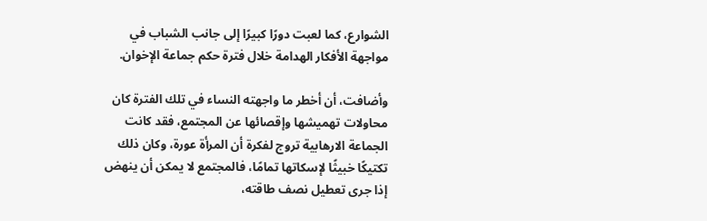الشوارع، كما لعبت دورًا كبيرًا إلى جانب الشباب في مواجهة الأفكار الهدامة خلال فترة حكم جماعة الإخوان.

وأضافت، أن أخطر ما واجهته النساء في تلك الفترة كان محاولات تهميشها وإقصائها عن المجتمع، فقد كانت الجماعة الارهابية تروج لفكرة أن المرأة عورة، وكان ذلك تكتيكًا خبيثًا لإسكاتها تمامًا، فالمجتمع لا يمكن أن ينهض إذا جرى تعطيل نصف طاقته،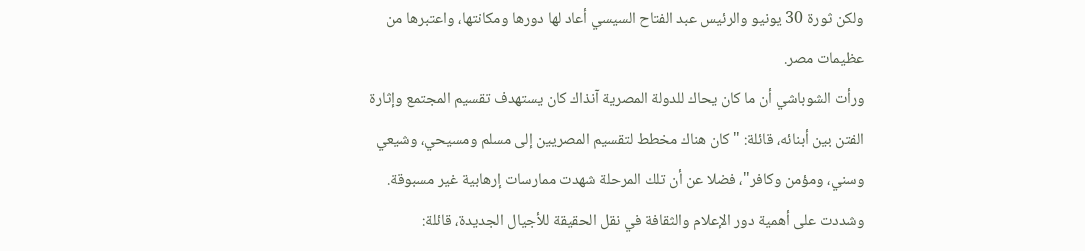ولكن ثورة 30 يونيو والرئيس عبد الفتاح السيسي أعاد لها دورها ومكانتها، واعتبرها من عظيمات مصر.
ورأت الشوباشي أن ما كان يحاك للدولة المصرية آنذاك كان يستهدف تقسيم المجتمع وإثارة الفتن بين أبنائه، قائلة: "كان هناك مخطط لتقسيم المصريين إلى مسلم ومسيحي، وشيعي وسني، ومؤمن وكافر"، فضلا عن أن تلك المرحلة شهدت ممارسات إرهابية غير مسبوقة.
وشددت على أهمية دور الإعلام والثقافة في نقل الحقيقة للأجيال الجديدة، قائلة: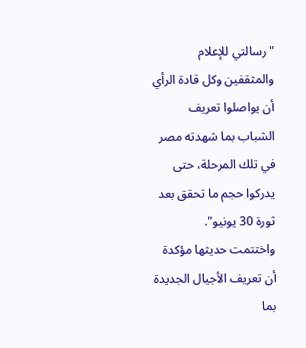"رسالتي للإعلام والمثقفين وكل قادة الرأي أن يواصلوا تعريف الشباب بما شهدته مصر في تلك المرحلة، حتى يدركوا حجم ما تحقق بعد ثورة 30 يونيو".
واختتمت حديثها مؤكدة أن تعريف الأجيال الجديدة بما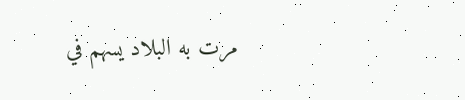مرت به البلاد يسهم في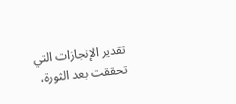تقدير الإنجازات التي تحققت بعد الثورة،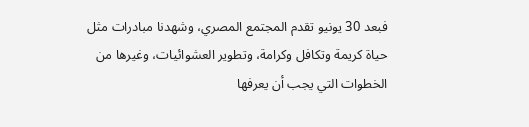فبعد 30 يونيو تقدم المجتمع المصري، وشهدنا مبادرات مثل حياة كريمة وتكافل وكرامة، وتطوير العشوائيات، وغيرها من الخطوات التي يجب أن يعرفها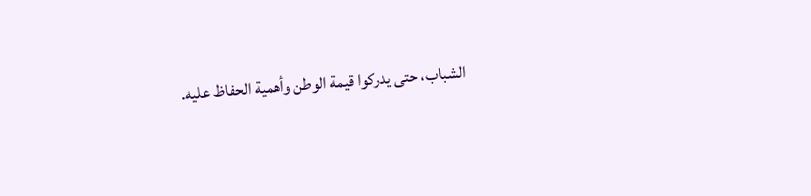الشباب، حتى يدركوا قيمة الوطن وأهمية الحفاظ عليه.